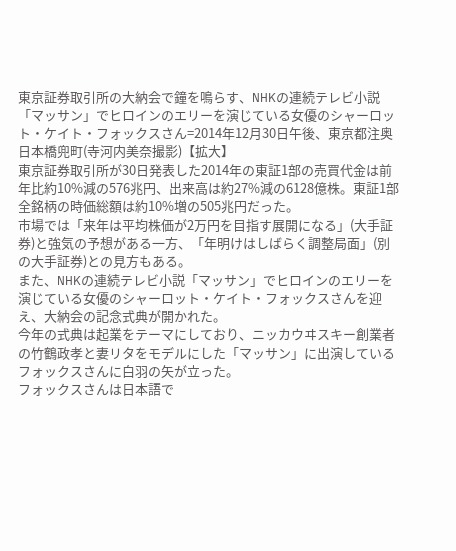東京証券取引所の大納会で鐘を鳴らす、NHKの連続テレビ小説「マッサン」でヒロインのエリーを演じている女優のシャーロット・ケイト・フォックスさん=2014年12月30日午後、東京都注奥日本橋兜町(寺河内美奈撮影)【拡大】
東京証券取引所が30日発表した2014年の東証1部の売買代金は前年比約10%減の576兆円、出来高は約27%減の6128億株。東証1部全銘柄の時価総額は約10%増の505兆円だった。
市場では「来年は平均株価が2万円を目指す展開になる」(大手証券)と強気の予想がある一方、「年明けはしばらく調整局面」(別の大手証券)との見方もある。
また、NHKの連続テレビ小説「マッサン」でヒロインのエリーを演じている女優のシャーロット・ケイト・フォックスさんを迎え、大納会の記念式典が開かれた。
今年の式典は起業をテーマにしており、ニッカウヰスキー創業者の竹鶴政孝と妻リタをモデルにした「マッサン」に出演しているフォックスさんに白羽の矢が立った。
フォックスさんは日本語で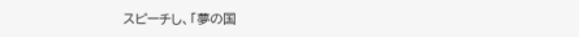スピーチし、「夢の国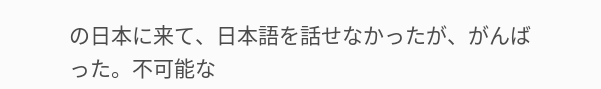の日本に来て、日本語を話せなかったが、がんばった。不可能な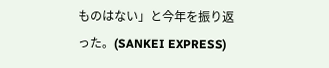ものはない」と今年を振り返った。(SANKEI EXPRESS)